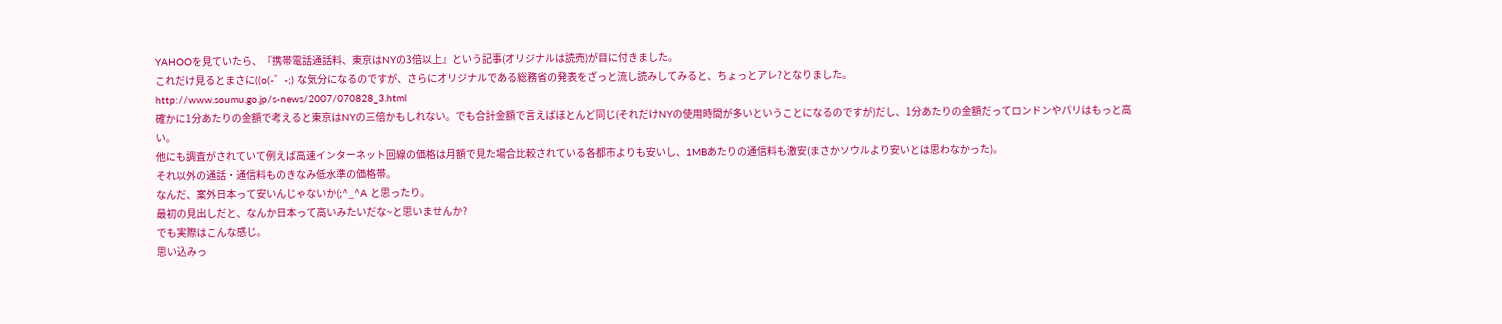YAHOOを見ていたら、『携帯電話通話料、東京はNYの3倍以上』という記事(オリジナルは読売)が目に付きました。
これだけ見るとまさに((o(-゛-;) な気分になるのですが、さらにオリジナルである総務省の発表をざっと流し読みしてみると、ちょっとアレ?となりました。
http://www.soumu.go.jp/s-news/2007/070828_3.html
確かに1分あたりの金額で考えると東京はNYの三倍かもしれない。でも合計金額で言えばほとんど同じ(それだけNYの使用時間が多いということになるのですが)だし、1分あたりの金額だってロンドンやパリはもっと高い。
他にも調査がされていて例えば高速インターネット回線の価格は月額で見た場合比較されている各都市よりも安いし、1MBあたりの通信料も激安(まさかソウルより安いとは思わなかった)。
それ以外の通話・通信料ものきなみ低水準の価格帯。
なんだ、案外日本って安いんじゃないか(;^_^A と思ったり。
最初の見出しだと、なんか日本って高いみたいだな~と思いませんか?
でも実際はこんな感じ。
思い込みっ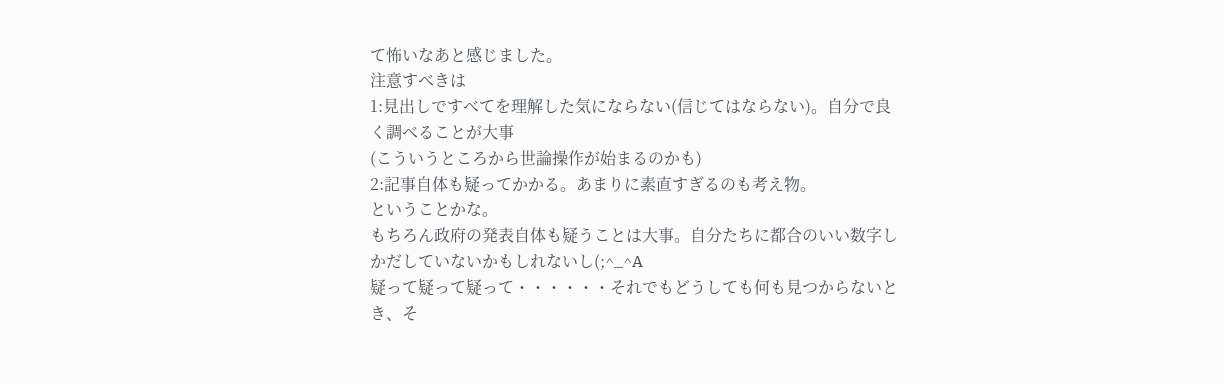て怖いなあと感じました。
注意すべきは
1:見出しですべてを理解した気にならない(信じてはならない)。自分で良く調べることが大事
(こういうところから世論操作が始まるのかも)
2:記事自体も疑ってかかる。あまりに素直すぎるのも考え物。
ということかな。
もちろん政府の発表自体も疑うことは大事。自分たちに都合のいい数字しかだしていないかもしれないし(;^_^A
疑って疑って疑って・・・・・・それでもどうしても何も見つからないとき、そ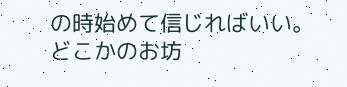の時始めて信じればいい。
どこかのお坊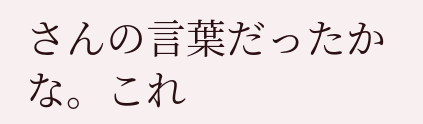さんの言葉だったかな。これ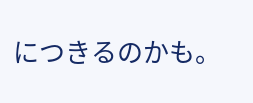につきるのかも。